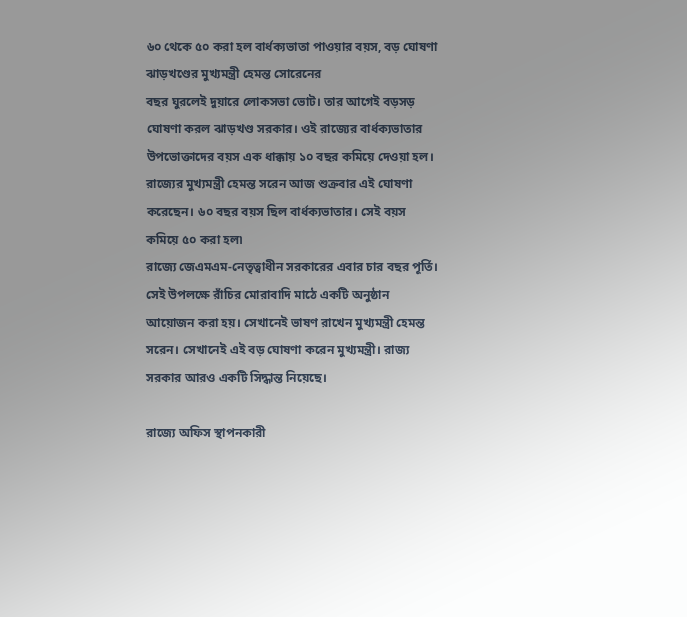৬০ থেকে ৫০ করা হল বার্ধক্যভাতা পাওয়ার বয়স, বড় ঘোষণা ঝাড়খণ্ডের মুখ্যমন্ত্রী হেমন্ত সোরেনের
বছর ঘুরলেই দুয়ারে লোকসভা ভোট। তার আগেই বড়সড় ঘোষণা করল ঝাড়খণ্ড সরকার। ওই রাজ্যের বার্ধক্যভাতার উপভোক্তাদের বয়স এক ধাক্কায় ১০ বছর কমিয়ে দেওয়া হল। রাজ্যের মুখ্যমন্ত্রী হেমন্ত সরেন আজ শুক্রবার এই ঘোষণা করেছেন। ৬০ বছর বয়স ছিল বার্ধক্যভাতার। সেই বয়স কমিয়ে ৫০ করা হল৷
রাজ্যে জেএমএম-নেতৃত্বাধীন সরকারের এবার চার বছর পূর্তি। সেই উপলক্ষে রাঁচির মোরাবাদি মাঠে একটি অনুষ্ঠান আয়োজন করা হয়। সেখানেই ভাষণ রাখেন মুখ্যমন্ত্রী হেমন্ত সরেন। সেখানেই এই বড় ঘোষণা করেন মুখ্যমন্ত্রী। রাজ্য সরকার আরও একটি সিদ্ধান্ত নিয়েছে।

রাজ্যে অফিস স্থাপনকারী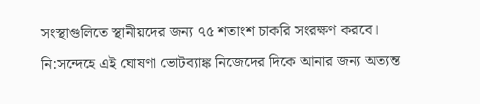সংস্থাগুলিতে স্থানীয়দের জন্য ৭৫ শতাংশ চাকরি সংরক্ষণ করবে। নি:সন্দেহে এই ঘোষণা ভোটব্যাঙ্ক নিজেদের দিকে আনার জন্য অত্যন্ত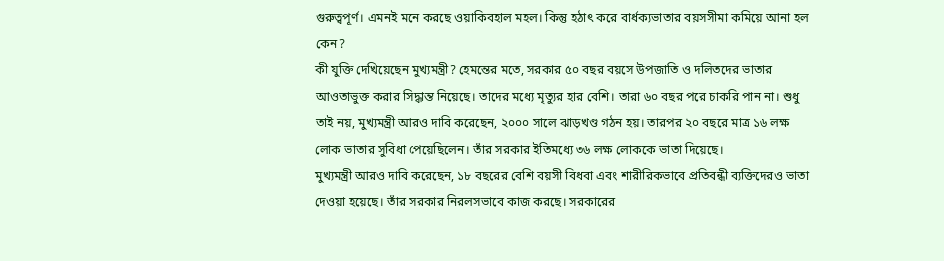গুরুত্বপূর্ণ। এমনই মনে করছে ওয়াকিবহাল মহল। কিন্তু হঠাৎ করে বার্ধক্যভাতার বয়সসীমা কমিয়ে আনা হল কেন?
কী যুক্তি দেখিয়েছেন মুখ্যমন্ত্রী? হেমন্তের মতে, সরকার ৫০ বছর বয়সে উপজাতি ও দলিতদের ভাতার আওতাভুক্ত করার সিদ্ধান্ত নিয়েছে। তাদের মধ্যে মৃত্যুর হার বেশি। তারা ৬০ বছর পরে চাকরি পান না। শুধু তাই নয়, মুখ্যমন্ত্রী আরও দাবি করেছেন, ২০০০ সালে ঝাড়খণ্ড গঠন হয়। তারপর ২০ বছরে মাত্র ১৬ লক্ষ লোক ভাতার সুবিধা পেয়েছিলেন। তাঁর সরকার ইতিমধ্যে ৩৬ লক্ষ লোককে ভাতা দিয়েছে।
মুখ্যমন্ত্রী আরও দাবি করেছেন, ১৮ বছরের বেশি বয়সী বিধবা এবং শারীরিকভাবে প্রতিবন্ধী ব্যক্তিদেরও ভাতা দেওয়া হয়েছে। তাঁর সরকার নিরলসভাবে কাজ করছে। সরকারের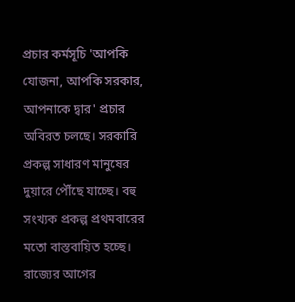প্রচার কর্মসূচি 'আপকি যোজনা, আপকি সরকার, আপনাকে দ্বার' প্রচার অবিরত চলছে। সরকারি প্রকল্প সাধারণ মানুষের দুয়ারে পৌঁছে যাচ্ছে। বহু সংখ্যক প্রকল্প প্রথমবারের মতো বাস্তবায়িত হচ্ছে।
রাজ্যের আগের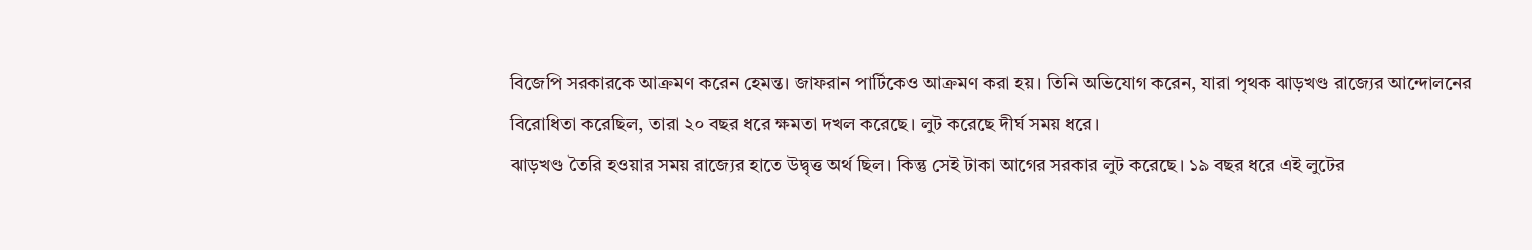বিজেপি সরকারকে আক্রমণ করেন হেমন্ত। জাফরান পার্টিকেও আক্রমণ করা হয়। তিনি অভিযোগ করেন, যারা পৃথক ঝাড়খণ্ড রাজ্যের আন্দোলনের বিরোধিতা করেছিল, তারা ২০ বছর ধরে ক্ষমতা দখল করেছে। লুট করেছে দীর্ঘ সময় ধরে।
ঝাড়খণ্ড তৈরি হওয়ার সময় রাজ্যের হাতে উদ্বৃত্ত অর্থ ছিল। কিন্তু সেই টাকা আগের সরকার লুট করেছে। ১৯ বছর ধরে এই লুটের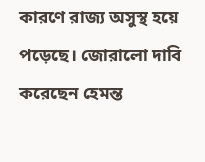কারণে রাজ্য অসুস্থ হয়ে পড়েছে। জোরালো দাবি করেছেন হেমন্ত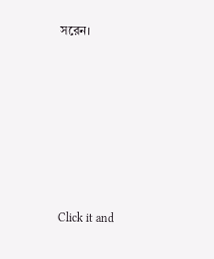সরেন।












Click it and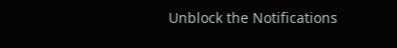Unblock the Notifications